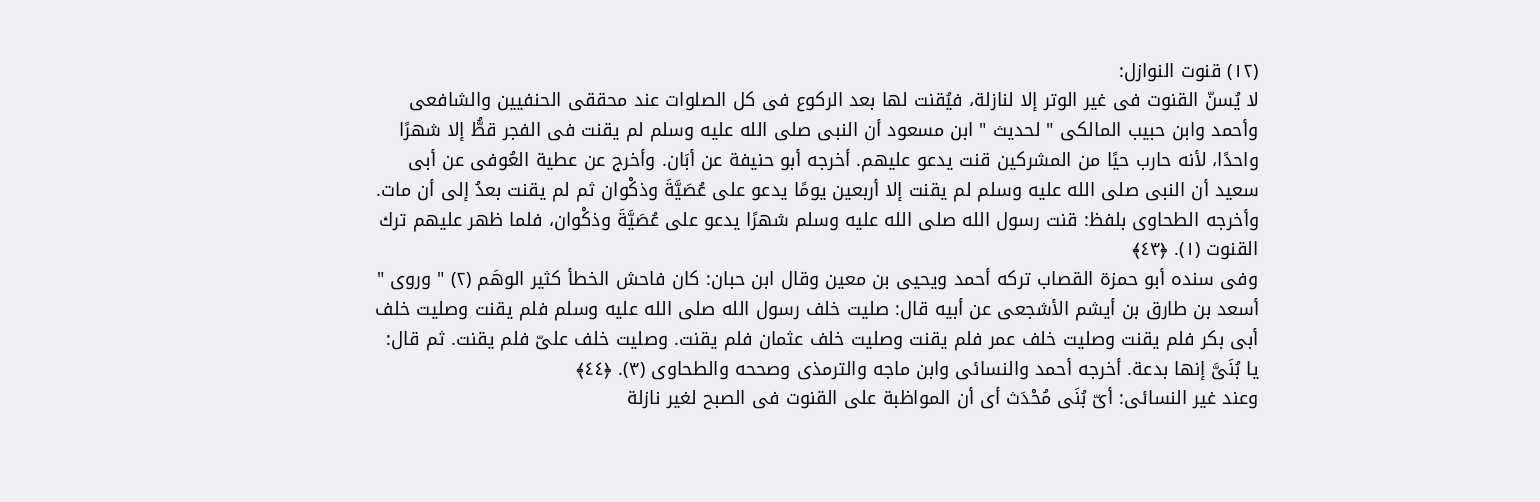(١٢) قنوت النوازل:
لا يُسنّ القنوت فى غير الوتر إلا لنازلة، فيُقنت لها بعد الركوع فى كل الصلوات عند محققى الحنفيين والشافعى وأحمد وابن حبيب المالكى " لحديث " ابن مسعود أن النبى صلى الله عليه وسلم لم يقنت فى الفجر قطُّ إلا شهرًا واحدًا، لأنه حارب حيًا من المشركين قنت يدعو عليهم. أخرجه أبو حنيفة عن أبَان. وأخرج عن عطية العُوفى عن أبى سعيد أن النبى صلى الله عليه وسلم لم يقنت إلا أربعين يومًا يدعو على عُصَيَّةَ وذكْوان ثم لم يقنت بعدُ إلى أن مات. وأخرجه الطحاوى بلفظ: قنت رسول الله صلى الله عليه وسلم شهرًا يدعو على عُصَيَّةَ وذكْوان، فلما ظهر عليهم ترك القنوت (١). ﴿٤٣﴾
وفى سنده أبو حمزة القصاب تركه أحمد ويحيى بن معين وقال ابن حبان: كان فاحش الخطأ كثير الوهَم (٢) " وروى " أسعد بن طارق بن أيشم الأشجعى عن أبيه قال: صليت خلف رسول الله صلى الله عليه وسلم فلم يقنت وصليت خلف أبى بكر فلم يقنت وصليت خلف عمر فلم يقنت وصليت خلف عثمان فلم يقنت. وصليت خلف علىّ فلم يقنت. ثم قال: يا بُنَىَّ إنها بدعة. أخرجه أحمد والنسائى وابن ماجه والترمذى وصححه والطحاوى (٣). ﴿٤٤﴾
وعند غير النسائى: أىّ بُنَى مُحْدَث أى أن المواظبة على القنوت فى الصبح لغير نازلة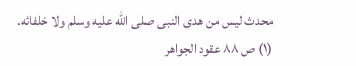محدث ليس من هدى النبى صلى الله عليه وسلم ولا خلفائه.
(١) ص ٨٨ عقود الجواهر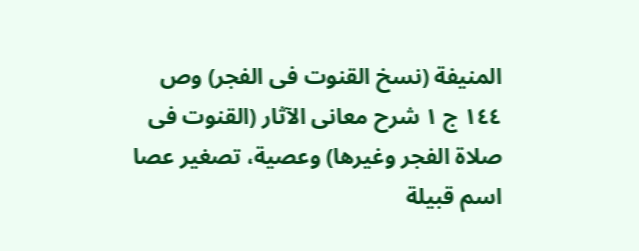المنيفة (نسخ القنوت فى الفجر) وص ١٤٤ ج ١ شرح معانى الآثار (القنوت فى صلاة الفجر وغيرها) وعصية، تصغير عصا اسم قبيلة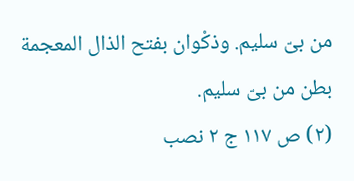من بىّ سليم. وذكْوان بفتح الذال المعجمة بطن من بىّ سليم.
(٢) ص ١١٧ ج ٢ نصب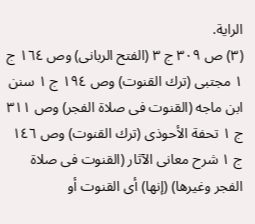الراية.
(٣) ص ٣٠٩ ج ٣ (الفتح الربانى) وص ١٦٤ ج ١ مجتبى (ترك القنوت) وص ١٩٤ ج ١ سنن ابن ماجه (القنوت فى صلاة الفجر) وص ٣١١ ج ١ تحفة الأحوذى (ترك القنوت) وص ١٤٦ ج ١ شرح معانى الآثار (القنوت فى صلاة الفجر وغيرها) (إنها) أى القنوت أو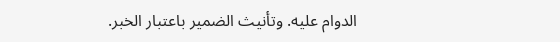الدوام عليه. وتأنيث الضمير باعتبار الخبر.